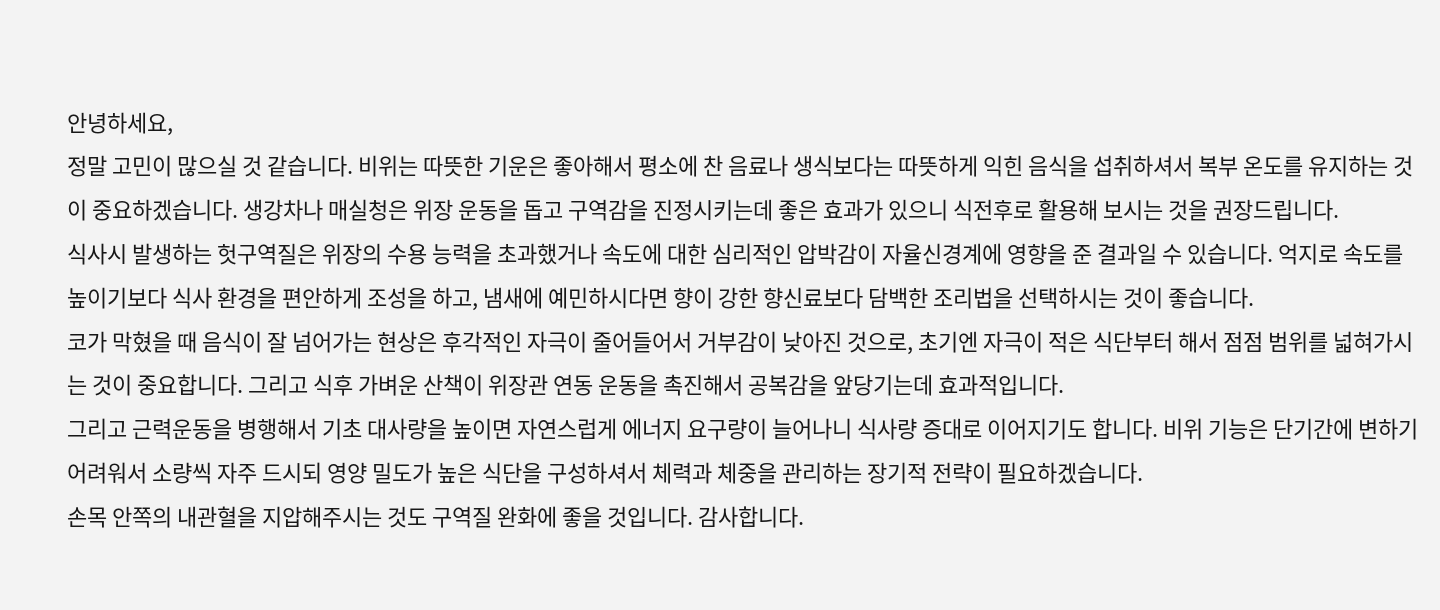안녕하세요,
정말 고민이 많으실 것 같습니다. 비위는 따뜻한 기운은 좋아해서 평소에 찬 음료나 생식보다는 따뜻하게 익힌 음식을 섭취하셔서 복부 온도를 유지하는 것이 중요하겠습니다. 생강차나 매실청은 위장 운동을 돕고 구역감을 진정시키는데 좋은 효과가 있으니 식전후로 활용해 보시는 것을 권장드립니다.
식사시 발생하는 헛구역질은 위장의 수용 능력을 초과했거나 속도에 대한 심리적인 압박감이 자율신경계에 영향을 준 결과일 수 있습니다. 억지로 속도를 높이기보다 식사 환경을 편안하게 조성을 하고, 냄새에 예민하시다면 향이 강한 향신료보다 담백한 조리법을 선택하시는 것이 좋습니다.
코가 막혔을 때 음식이 잘 넘어가는 현상은 후각적인 자극이 줄어들어서 거부감이 낮아진 것으로, 초기엔 자극이 적은 식단부터 해서 점점 범위를 넓혀가시는 것이 중요합니다. 그리고 식후 가벼운 산책이 위장관 연동 운동을 촉진해서 공복감을 앞당기는데 효과적입니다.
그리고 근력운동을 병행해서 기초 대사량을 높이면 자연스럽게 에너지 요구량이 늘어나니 식사량 증대로 이어지기도 합니다. 비위 기능은 단기간에 변하기 어려워서 소량씩 자주 드시되 영양 밀도가 높은 식단을 구성하셔서 체력과 체중을 관리하는 장기적 전략이 필요하겠습니다.
손목 안쪽의 내관혈을 지압해주시는 것도 구역질 완화에 좋을 것입니다. 감사합니다.